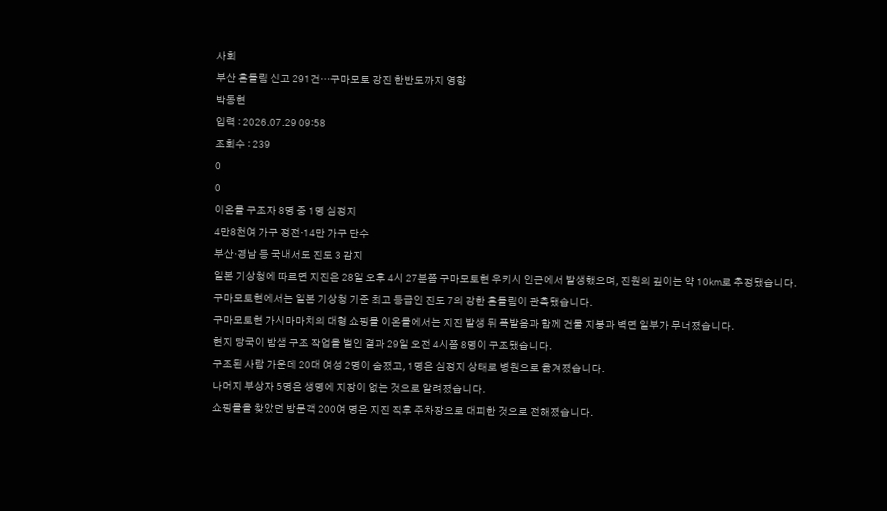사회
부산 흔들림 신고 291건…구마모토 강진 한반도까지 영향
박동현
입력 : 2026.07.29 09:58
조회수 : 239
0
0
이온몰 구조자 8명 중 1명 심정지
4만8천여 가구 정전·14만 가구 단수
부산·경남 등 국내서도 진도 3 감지
일본 기상청에 따르면 지진은 28일 오후 4시 27분쯤 구마모토현 우키시 인근에서 발생했으며, 진원의 깊이는 약 10㎞로 추정됐습니다.
구마모토현에서는 일본 기상청 기준 최고 등급인 진도 7의 강한 흔들림이 관측됐습니다.
구마모토현 가시마마치의 대형 쇼핑몰 이온몰에서는 지진 발생 뒤 폭발음과 함께 건물 지붕과 벽면 일부가 무너졌습니다.
현지 당국이 밤샘 구조 작업을 벌인 결과 29일 오전 4시쯤 8명이 구조됐습니다.
구조된 사람 가운데 20대 여성 2명이 숨졌고, 1명은 심정지 상태로 병원으로 옮겨졌습니다.
나머지 부상자 5명은 생명에 지장이 없는 것으로 알려졌습니다.
쇼핑몰을 찾았던 방문객 200여 명은 지진 직후 주차장으로 대피한 것으로 전해졌습니다.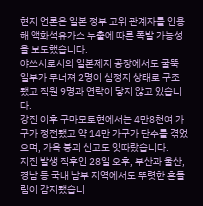현지 언론은 일본 정부 고위 관계자를 인용해 액화석유가스 누출에 따른 폭발 가능성을 보도했습니다.
야쓰시로시의 일본제지 공장에서도 굴뚝 일부가 무너져 2명이 심정지 상태로 구조됐고 직원 9명과 연락이 닿지 않고 있습니다.
강진 이후 구마모토현에서는 4만8천여 가구가 정전됐고 약 14만 가구가 단수를 겪었으며, 가옥 붕괴 신고도 잇따랐습니다.
지진 발생 직후인 28일 오후, 부산과 울산, 경남 등 국내 남부 지역에서도 뚜렷한 흔들림이 감지됐습니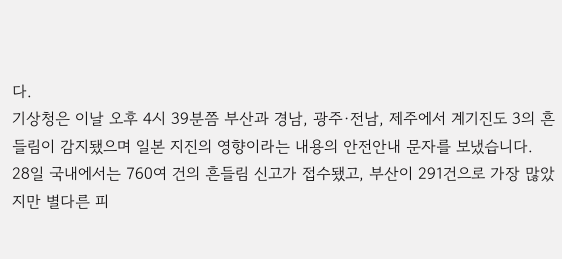다.
기상청은 이날 오후 4시 39분쯤 부산과 경남, 광주·전남, 제주에서 계기진도 3의 흔들림이 감지됐으며 일본 지진의 영향이라는 내용의 안전안내 문자를 보냈습니다.
28일 국내에서는 760여 건의 흔들림 신고가 접수됐고, 부산이 291건으로 가장 많았지만 별다른 피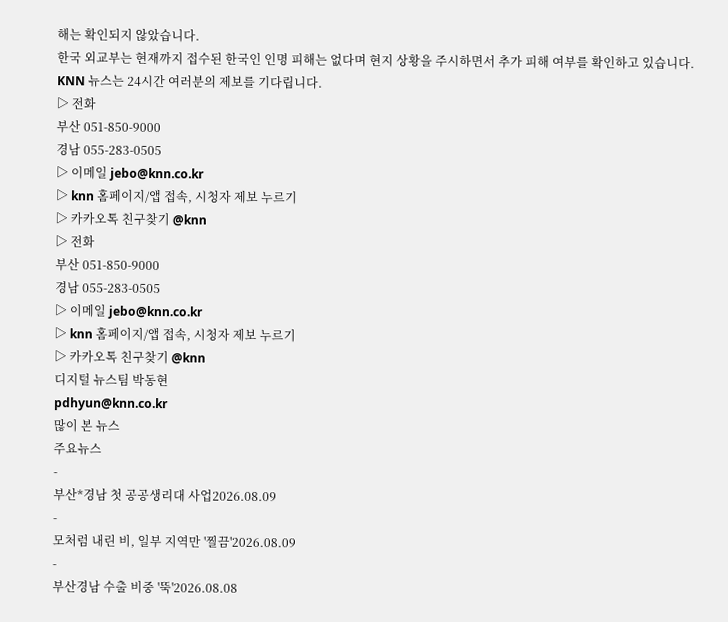해는 확인되지 않았습니다.
한국 외교부는 현재까지 접수된 한국인 인명 피해는 없다며 현지 상황을 주시하면서 추가 피해 여부를 확인하고 있습니다.
KNN 뉴스는 24시간 여러분의 제보를 기다립니다.
▷ 전화
부산 051-850-9000
경남 055-283-0505
▷ 이메일 jebo@knn.co.kr
▷ knn 홈페이지/앱 접속, 시청자 제보 누르기
▷ 카카오톡 친구찾기 @knn
▷ 전화
부산 051-850-9000
경남 055-283-0505
▷ 이메일 jebo@knn.co.kr
▷ knn 홈페이지/앱 접속, 시청자 제보 누르기
▷ 카카오톡 친구찾기 @knn
디지털 뉴스팀 박동현
pdhyun@knn.co.kr
많이 본 뉴스
주요뉴스
-
부산*경남 첫 공공생리대 사업2026.08.09
-
모처럼 내린 비, 일부 지역만 '찔끔'2026.08.09
-
부산경남 수출 비중 '뚝'2026.08.08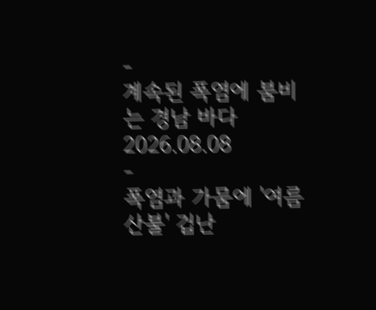-
계속된 폭염에 붐비는 경남 바다2026.08.08
-
폭염과 가뭄에 '여름 산불' 겁난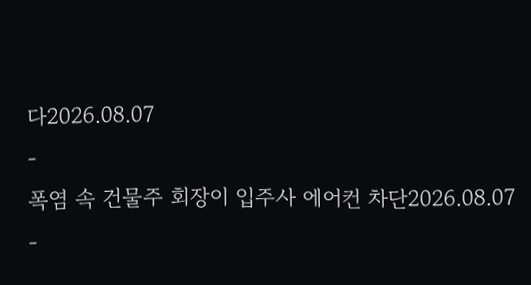다2026.08.07
-
폭염 속 건물주 회장이 입주사 에어컨 차단2026.08.07
-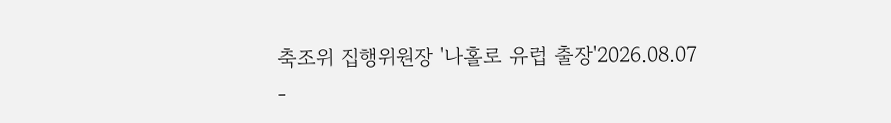축조위 집행위원장 '나홀로 유럽 출장'2026.08.07
-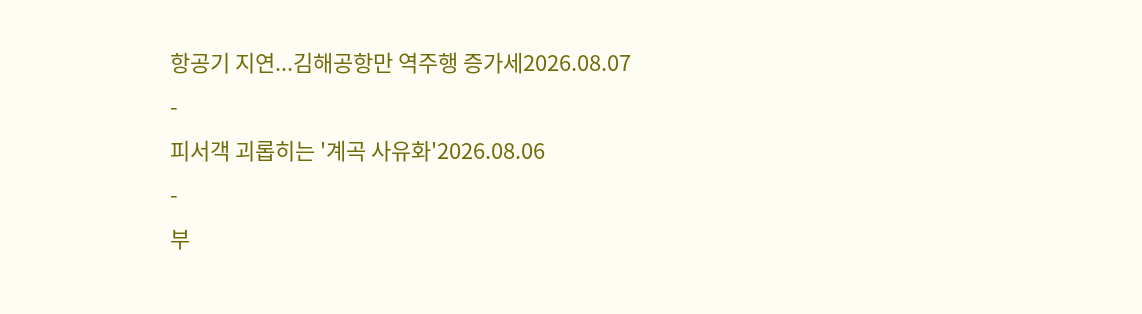항공기 지연...김해공항만 역주행 증가세2026.08.07
-
피서객 괴롭히는 '계곡 사유화'2026.08.06
-
부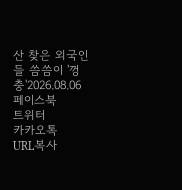산 찾은 외국인들 씀씀이 '껑충'2026.08.06
페이스북
트위터
카카오톡
URL복사